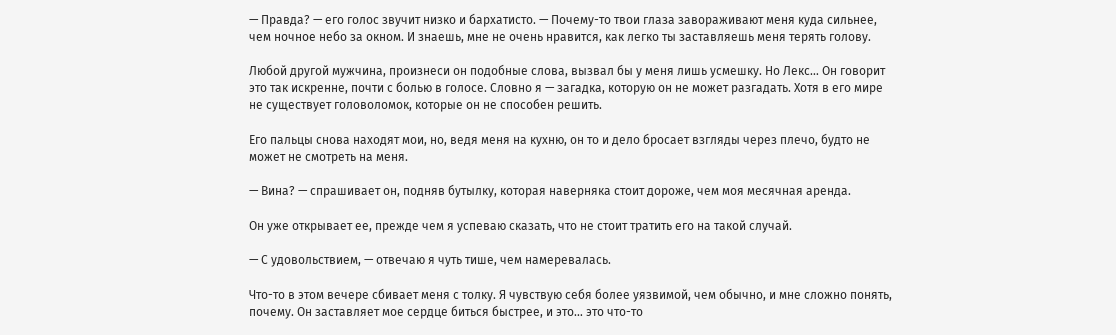— Правда? — его голос звучит низко и бархатисто. — Почему-то твои глаза завораживают меня куда сильнее, чем ночное небо за окном. И знаешь, мне не очень нравится, как легко ты заставляешь меня терять голову.

Любой другой мужчина, произнеси он подобные слова, вызвал бы у меня лишь усмешку. Но Лекс… Он говорит это так искренне, почти с болью в голосе. Словно я — загадка, которую он не может разгадать. Хотя в его мире не существует головоломок, которые он не способен решить.

Его пальцы снова находят мои, но, ведя меня на кухню, он то и дело бросает взгляды через плечо, будто не может не смотреть на меня.

— Вина? — спрашивает он, подняв бутылку, которая наверняка стоит дороже, чем моя месячная аренда.

Он уже открывает ее, прежде чем я успеваю сказать, что не стоит тратить его на такой случай.

— С удовольствием, — отвечаю я чуть тише, чем намеревалась.

Что-то в этом вечере сбивает меня с толку. Я чувствую себя более уязвимой, чем обычно, и мне сложно понять, почему. Он заставляет мое сердце биться быстрее, и это… это что-то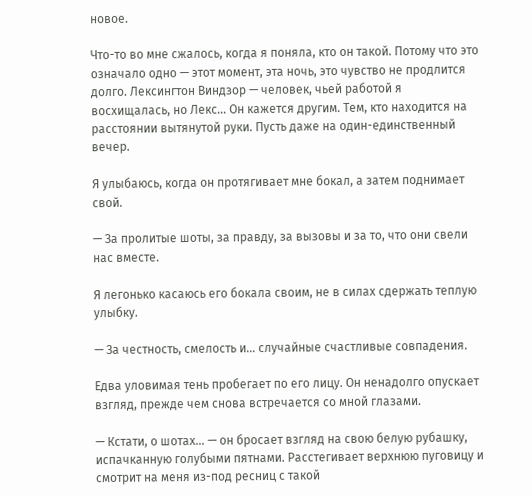новое.

Что-то во мне сжалось, когда я поняла, кто он такой. Потому что это означало одно — этот момент, эта ночь, это чувство не продлится долго. Лексингтон Виндзор — человек, чьей работой я восхищалась, но Лекс… Он кажется другим. Тем, кто находится на расстоянии вытянутой руки. Пусть даже на один-единственный вечер.

Я улыбаюсь, когда он протягивает мне бокал, а затем поднимает свой.

— За пролитые шоты, за правду, за вызовы и за то, что они свели нас вместе.

Я легонько касаюсь его бокала своим, не в силах сдержать теплую улыбку.

— За честность, смелость и… случайные счастливые совпадения.

Едва уловимая тень пробегает по его лицу. Он ненадолго опускает взгляд, прежде чем снова встречается со мной глазами.

— Кстати, о шотах… — он бросает взгляд на свою белую рубашку, испачканную голубыми пятнами. Расстегивает верхнюю пуговицу и смотрит на меня из-под ресниц с такой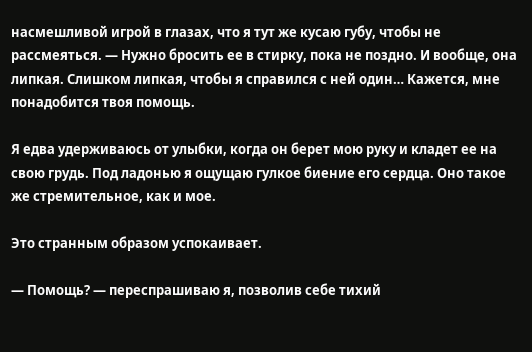насмешливой игрой в глазах, что я тут же кусаю губу, чтобы не рассмеяться. — Нужно бросить ее в стирку, пока не поздно. И вообще, она липкая. Слишком липкая, чтобы я справился с ней один… Кажется, мне понадобится твоя помощь.

Я едва удерживаюсь от улыбки, когда он берет мою руку и кладет ее на свою грудь. Под ладонью я ощущаю гулкое биение его сердца. Оно такое же стремительное, как и мое.

Это странным образом успокаивает.

— Помощь? — переспрашиваю я, позволив себе тихий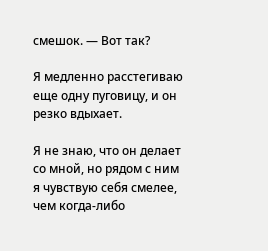смешок. — Вот так?

Я медленно расстегиваю еще одну пуговицу, и он резко вдыхает.

Я не знаю, что он делает со мной, но рядом с ним я чувствую себя смелее, чем когда-либо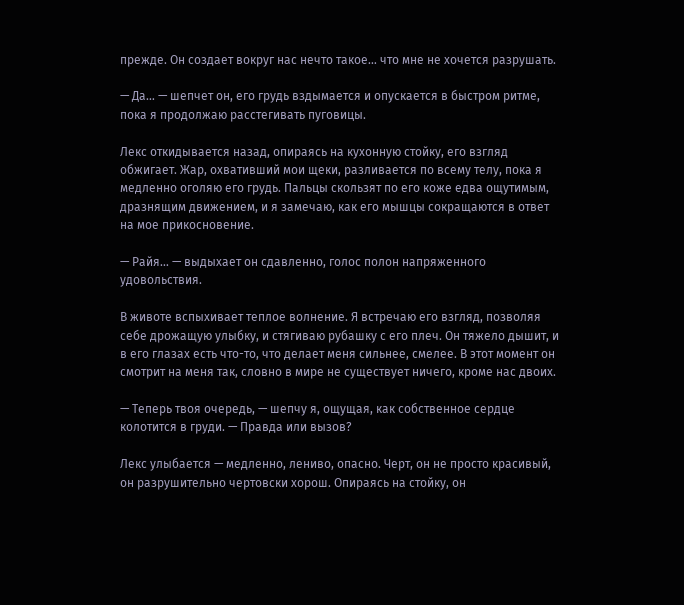прежде. Он создает вокруг нас нечто такое… что мне не хочется разрушать.

— Да… — шепчет он, его грудь вздымается и опускается в быстром ритме, пока я продолжаю расстегивать пуговицы.

Лекс откидывается назад, опираясь на кухонную стойку, его взгляд обжигает. Жар, охвативший мои щеки, разливается по всему телу, пока я медленно оголяю его грудь. Пальцы скользят по его коже едва ощутимым, дразнящим движением, и я замечаю, как его мышцы сокращаются в ответ на мое прикосновение.

— Райя… — выдыхает он сдавленно, голос полон напряженного удовольствия.

В животе вспыхивает теплое волнение. Я встречаю его взгляд, позволяя себе дрожащую улыбку, и стягиваю рубашку с его плеч. Он тяжело дышит, и в его глазах есть что-то, что делает меня сильнее, смелее. В этот момент он смотрит на меня так, словно в мире не существует ничего, кроме нас двоих.

— Теперь твоя очередь, — шепчу я, ощущая, как собственное сердце колотится в груди. — Правда или вызов?

Лекс улыбается — медленно, лениво, опасно. Черт, он не просто красивый, он разрушительно чертовски хорош. Опираясь на стойку, он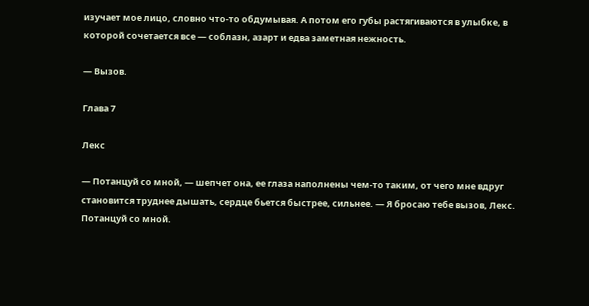изучает мое лицо, словно что-то обдумывая. А потом его губы растягиваются в улыбке, в которой сочетается все — соблазн, азарт и едва заметная нежность.

— Вызов.

Глава 7

Лекс

— Потанцуй со мной, — шепчет она, ее глаза наполнены чем-то таким, от чего мне вдруг становится труднее дышать, сердце бьется быстрее, сильнее. — Я бросаю тебе вызов, Лекс. Потанцуй со мной.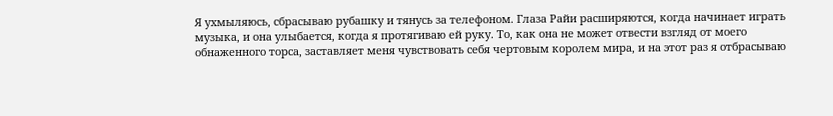Я ухмыляюсь, сбрасываю рубашку и тянусь за телефоном. Глаза Райи расширяются, когда начинает играть музыка, и она улыбается, когда я протягиваю ей руку. То, как она не может отвести взгляд от моего обнаженного торса, заставляет меня чувствовать себя чертовым королем мира, и на этот раз я отбрасываю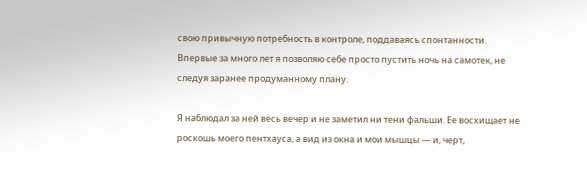свою привычную потребность в контроле, поддаваясь спонтанности. Впервые за много лет я позволяю себе просто пустить ночь на самотек, не следуя заранее продуманному плану.

Я наблюдал за ней весь вечер и не заметил ни тени фальши. Ее восхищает не роскошь моего пентхауса, а вид из окна и мои мышцы — и, черт,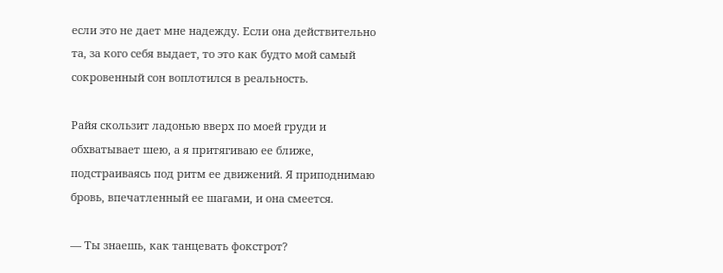если это не дает мне надежду. Если она действительно та, за кого себя выдает, то это как будто мой самый сокровенный сон воплотился в реальность.

Райя скользит ладонью вверх по моей груди и обхватывает шею, а я притягиваю ее ближе, подстраиваясь под ритм ее движений. Я приподнимаю бровь, впечатленный ее шагами, и она смеется.

— Ты знаешь, как танцевать фокстрот?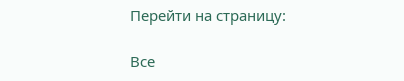Перейти на страницу:

Все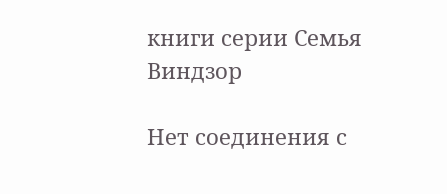книги серии Семья Виндзор

Нет соединения с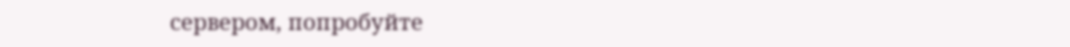сервером, попробуйте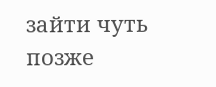зайти чуть позже